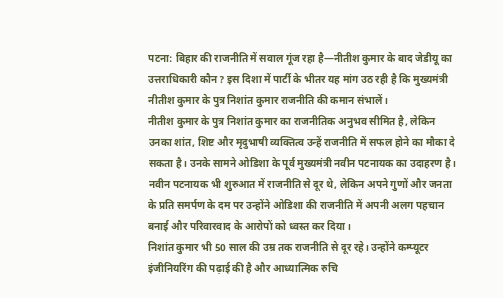पटना: बिहार की राजनीति में सवाल गूंज रहा है—नीतीश कुमार के बाद जेडीयू का उत्तराधिकारी कौन? इस दिशा में पार्टी के भीतर यह मांग उठ रही है कि मुख्यमंत्री नीतीश कुमार के पुत्र निशांत कुमार राजनीति की कमान संभालें।
नीतीश कुमार के पुत्र निशांत कुमार का राजनीतिक अनुभव सीमित है, लेकिन उनका शांत, शिष्ट और मृदुभाषी व्यक्तित्व उन्हें राजनीति में सफल होने का मौका दे सकता है। उनके सामने ओडिशा के पूर्व मुख्यमंत्री नवीन पटनायक का उदाहरण है। नवीन पटनायक भी शुरुआत में राजनीति से दूर थे, लेकिन अपने गुणों और जनता के प्रति समर्पण के दम पर उन्होंने ओडिशा की राजनीति में अपनी अलग पहचान बनाई और परिवारवाद के आरोपों को ध्वस्त कर दिया।
निशांत कुमार भी 50 साल की उम्र तक राजनीति से दूर रहे। उन्होंने कम्प्यूटर इंजीनियरिंग की पढ़ाई की है और आध्यात्मिक रुचि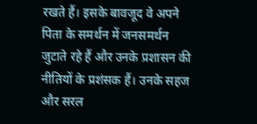रखते हैं। इसके बावजूद वे अपने पिता के समर्थन में जनसमर्थन जुटाते रहे हैं और उनके प्रशासन की नीतियों के प्रशंसक हैं। उनके सहज और सरल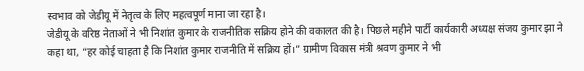स्वभाव को जेडीयू में नेतृत्व के लिए महत्वपूर्ण माना जा रहा है।
जेडीयू के वरिष्ठ नेताओं ने भी निशांत कुमार के राजनीतिक सक्रिय होने की वकालत की है। पिछले महीने पार्टी कार्यकारी अध्यक्ष संजय कुमार झा ने कहा था, “हर कोई चाहता है कि निशांत कुमार राजनीति में सक्रिय हों।” ग्रामीण विकास मंत्री श्रवण कुमार ने भी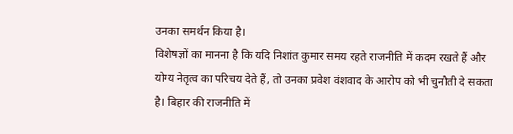उनका समर्थन किया है।
विशेषज्ञों का मानना है कि यदि निशांत कुमार समय रहते राजनीति में कदम रखते हैं और योग्य नेतृत्व का परिचय देते हैं, तो उनका प्रवेश वंशवाद के आरोप को भी चुनौती दे सकता है। बिहार की राजनीति में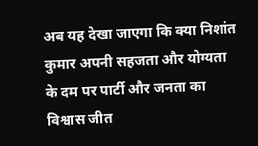अब यह देखा जाएगा कि क्या निशांत कुमार अपनी सहजता और योग्यता के दम पर पार्टी और जनता का विश्वास जीत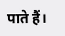पाते हैं।